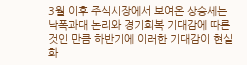3월 이후 주식시장에서 보여온 상승세는 낙폭과대 논리와 경기회복 기대감에 따른 것인 만큼 하반기에 이러한 기대감이 현실화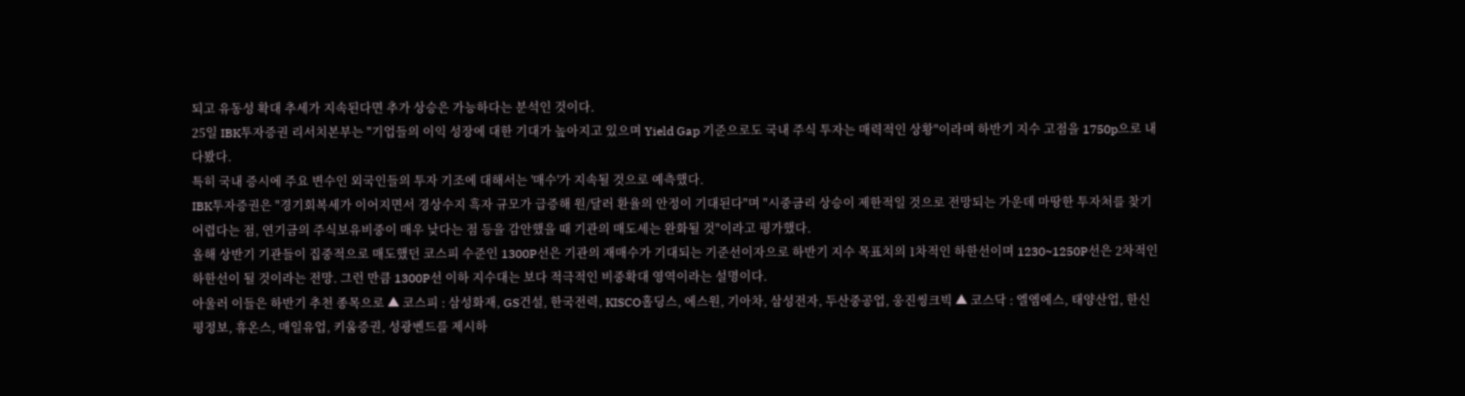되고 유동성 확대 추세가 지속된다면 추가 상승은 가능하다는 분석인 것이다.
25일 IBK투자증권 리서치본부는 "기업들의 이익 성장에 대한 기대가 높아지고 있으며 Yield Gap 기준으로도 국내 주식 투자는 매력적인 상황"이라며 하반기 지수 고점을 1750p으로 내다봤다.
특히 국내 증시에 주요 변수인 외국인들의 투자 기조에 대해서는 '매수'가 지속될 것으로 예측했다.
IBK투자증권은 "경기회복세가 이어지면서 경상수지 흑자 규모가 급증해 원/달러 환율의 안정이 기대된다"며 "시중금리 상승이 제한적일 것으로 전망되는 가운데 마땅한 투자처를 찾기 어렵다는 점, 연기금의 주식보유비중이 매우 낮다는 점 등을 감안했을 때 기관의 매도세는 완화될 것"이라고 평가했다.
올해 상반기 기관들이 집중적으로 매도했던 코스피 수준인 1300P선은 기관의 재매수가 기대되는 기준선이자으로 하반기 지수 목표치의 1차적인 하한선이며 1230~1250P선은 2차적인 하한선이 될 것이라는 전망. 그런 만큼 1300P선 이하 지수대는 보다 적극적인 비중확대 영역이라는 설명이다.
아울러 이들은 하반기 추천 종목으로 ▲ 코스피 : 삼성화재, GS건설, 한국전력, KISCO홀딩스, 에스원, 기아차, 삼성전자, 두산중공업, 웅진씽크빅 ▲ 코스닥 : 엘엠에스, 태양산업, 한신평정보, 휴온스, 매일유업, 키움증권, 성광벤드를 제시하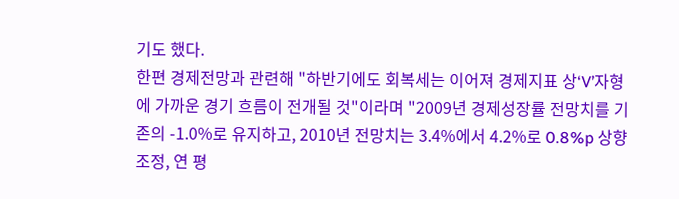기도 했다.
한편 경제전망과 관련해 "하반기에도 회복세는 이어져 경제지표 상‘V’자형에 가까운 경기 흐름이 전개될 것"이라며 "2009년 경제성장률 전망치를 기존의 -1.0%로 유지하고, 2010년 전망치는 3.4%에서 4.2%로 0.8%p 상향 조정, 연 평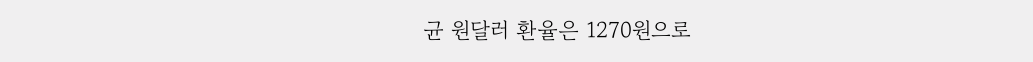균 원달러 환율은 1270원으로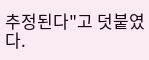추정된다"고 덧붙였다.